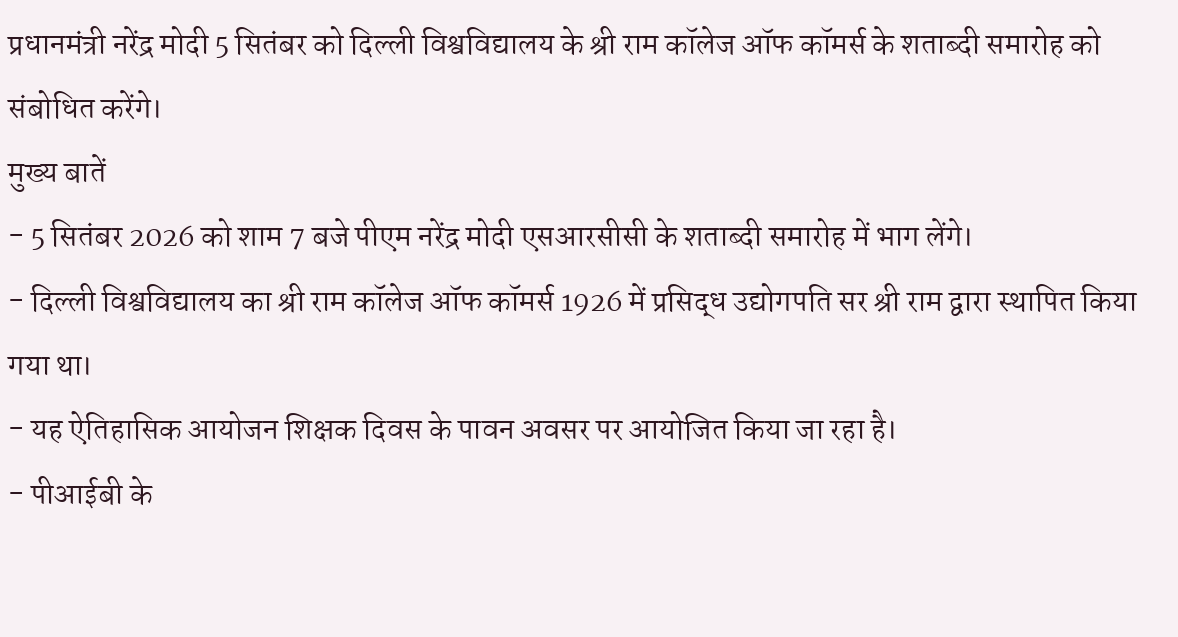प्रधानमंत्री नरेंद्र मोदी 5 सितंबर को दिल्ली विश्वविद्यालय के श्री राम कॉलेज ऑफ कॉमर्स के शताब्दी समारोह को संबोधित करेंगे।
मुख्य बातें
- 5 सितंबर 2026 को शाम 7 बजे पीएम नरेंद्र मोदी एसआरसीसी के शताब्दी समारोह में भाग लेंगे।
- दिल्ली विश्वविद्यालय का श्री राम कॉलेज ऑफ कॉमर्स 1926 में प्रसिद्ध उद्योगपति सर श्री राम द्वारा स्थापित किया गया था।
- यह ऐतिहासिक आयोजन शिक्षक दिवस के पावन अवसर पर आयोजित किया जा रहा है।
- पीआईबी के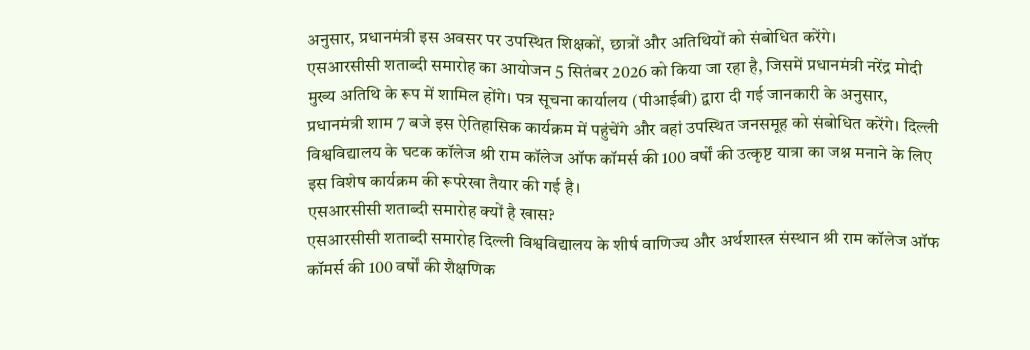अनुसार, प्रधानमंत्री इस अवसर पर उपस्थित शिक्षकों, छात्रों और अतिथियों को संबोधित करेंगे।
एसआरसीसी शताब्दी समारोह का आयोजन 5 सितंबर 2026 को किया जा रहा है, जिसमें प्रधानमंत्री नरेंद्र मोदी मुख्य अतिथि के रूप में शामिल होंगे। पत्र सूचना कार्यालय (पीआईबी) द्वारा दी गई जानकारी के अनुसार, प्रधानमंत्री शाम 7 बजे इस ऐतिहासिक कार्यक्रम में पहुंचेंगे और वहां उपस्थित जनसमूह को संबोधित करेंगे। दिल्ली विश्वविद्यालय के घटक कॉलेज श्री राम कॉलेज ऑफ कॉमर्स की 100 वर्षों की उत्कृष्ट यात्रा का जश्न मनाने के लिए इस विशेष कार्यक्रम की रूपरेखा तैयार की गई है।
एसआरसीसी शताब्दी समारोह क्यों है खास?
एसआरसीसी शताब्दी समारोह दिल्ली विश्वविद्यालय के शीर्ष वाणिज्य और अर्थशास्त्र संस्थान श्री राम कॉलेज ऑफ कॉमर्स की 100 वर्षों की शैक्षणिक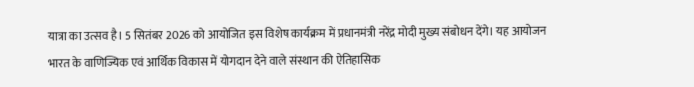यात्रा का उत्सव है। 5 सितंबर 2026 को आयोजित इस विशेष कार्यक्रम में प्रधानमंत्री नरेंद्र मोदी मुख्य संबोधन देंगे। यह आयोजन भारत के वाणिज्यिक एवं आर्थिक विकास में योगदान देने वाले संस्थान की ऐतिहासिक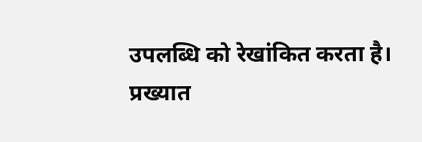उपलब्धि को रेखांकित करता है।
प्रख्यात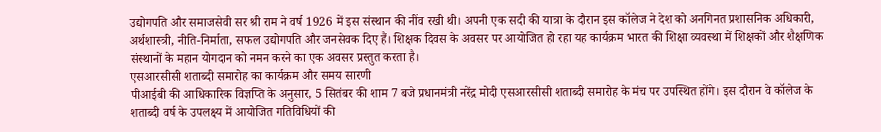उद्योगपति और समाजसेवी सर श्री राम ने वर्ष 1926 में इस संस्थान की नींव रखी थी। अपनी एक सदी की यात्रा के दौरान इस कॉलेज ने देश को अनगिनत प्रशासनिक अधिकारी, अर्थशास्त्री, नीति-निर्माता, सफल उद्योगपति और जनसेवक दिए हैं। शिक्षक दिवस के अवसर पर आयोजित हो रहा यह कार्यक्रम भारत की शिक्षा व्यवस्था में शिक्षकों और शैक्षणिक संस्थानों के महान योगदान को नमन करने का एक अवसर प्रस्तुत करता है।
एसआरसीसी शताब्दी समारोह का कार्यक्रम और समय सारणी
पीआईबी की आधिकारिक विज्ञप्ति के अनुसार, 5 सितंबर की शाम 7 बजे प्रधानमंत्री नरेंद्र मोदी एसआरसीसी शताब्दी समारोह के मंच पर उपस्थित होंगे। इस दौरान वे कॉलेज के शताब्दी वर्ष के उपलक्ष्य में आयोजित गतिविधियों की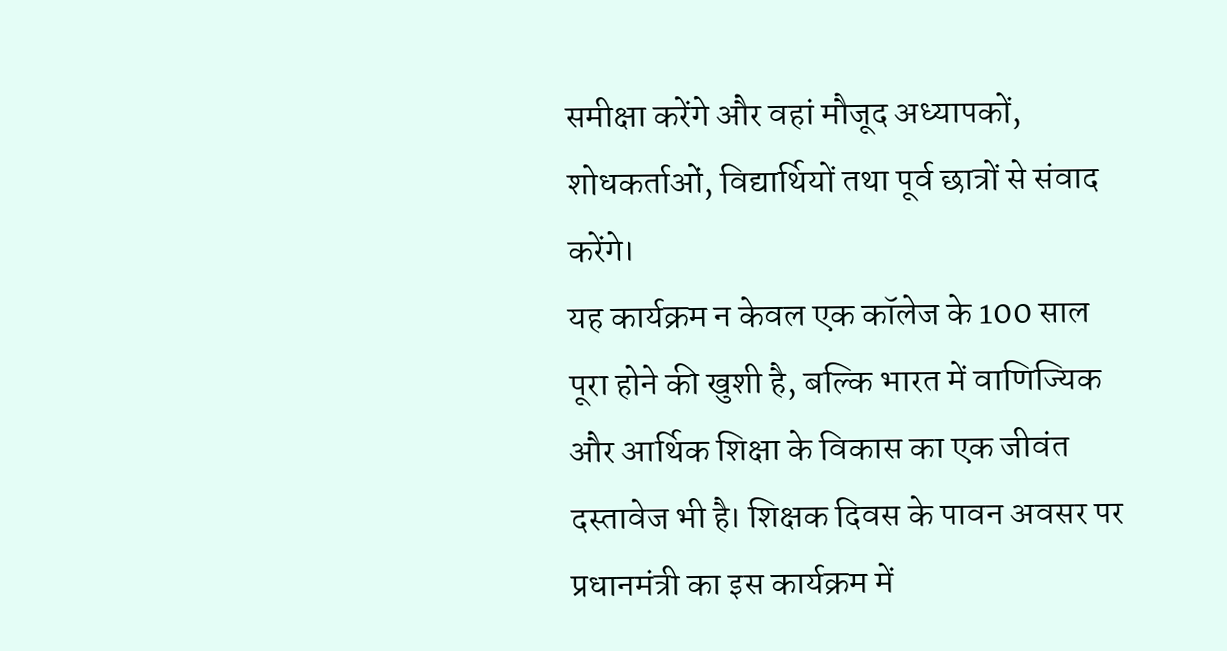समीक्षा करेंगे और वहां मौजूद अध्यापकों, शोधकर्ताओं, विद्यार्थियों तथा पूर्व छात्रों से संवाद करेंगे।
यह कार्यक्रम न केवल एक कॉलेज के 100 साल पूरा होने की खुशी है, बल्कि भारत में वाणिज्यिक और आर्थिक शिक्षा के विकास का एक जीवंत दस्तावेज भी है। शिक्षक दिवस के पावन अवसर पर प्रधानमंत्री का इस कार्यक्रम में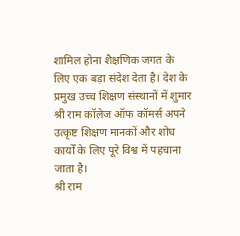शामिल होना शैक्षणिक जगत के लिए एक बड़ा संदेश देता है। देश के प्रमुख उच्च शिक्षण संस्थानों में शुमार श्री राम कॉलेज ऑफ कॉमर्स अपने उत्कृष्ट शिक्षण मानकों और शोध कार्यों के लिए पूरे विश्व में पहचाना जाता है।
श्री राम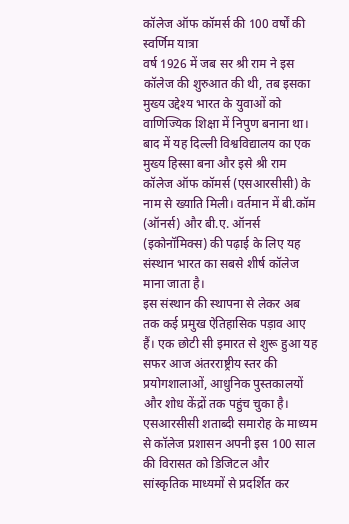कॉलेज ऑफ कॉमर्स की 100 वर्षों की स्वर्णिम यात्रा
वर्ष 1926 में जब सर श्री राम ने इस कॉलेज की शुरुआत की थी, तब इसका मुख्य उद्देश्य भारत के युवाओं को वाणिज्यिक शिक्षा में निपुण बनाना था। बाद में यह दिल्ली विश्वविद्यालय का एक मुख्य हिस्सा बना और इसे श्री राम कॉलेज ऑफ कॉमर्स (एसआरसीसी) के नाम से ख्याति मिली। वर्तमान में बी.कॉम (ऑनर्स) और बी.ए. ऑनर्स (इकोनॉमिक्स) की पढ़ाई के लिए यह संस्थान भारत का सबसे शीर्ष कॉलेज माना जाता है।
इस संस्थान की स्थापना से लेकर अब तक कई प्रमुख ऐतिहासिक पड़ाव आए हैं। एक छोटी सी इमारत से शुरू हुआ यह सफर आज अंतरराष्ट्रीय स्तर की प्रयोगशालाओं, आधुनिक पुस्तकालयों और शोध केंद्रों तक पहुंच चुका है। एसआरसीसी शताब्दी समारोह के माध्यम से कॉलेज प्रशासन अपनी इस 100 साल की विरासत को डिजिटल और सांस्कृतिक माध्यमों से प्रदर्शित कर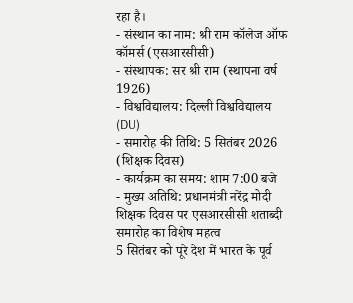रहा है।
- संस्थान का नाम: श्री राम कॉलेज ऑफ कॉमर्स (एसआरसीसी)
- संस्थापक: सर श्री राम (स्थापना वर्ष 1926)
- विश्वविद्यालय: दिल्ली विश्वविद्यालय (DU)
- समारोह की तिथि: 5 सितंबर 2026 (शिक्षक दिवस)
- कार्यक्रम का समय: शाम 7:00 बजे
- मुख्य अतिथि: प्रधानमंत्री नरेंद्र मोदी
शिक्षक दिवस पर एसआरसीसी शताब्दी समारोह का विशेष महत्व
5 सितंबर को पूरे देश में भारत के पूर्व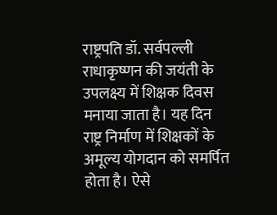राष्ट्रपति डॉ. सर्वपल्ली राधाकृष्णन की जयंती के उपलक्ष्य में शिक्षक दिवस मनाया जाता है। यह दिन राष्ट्र निर्माण में शिक्षकों के अमूल्य योगदान को समर्पित होता है। ऐसे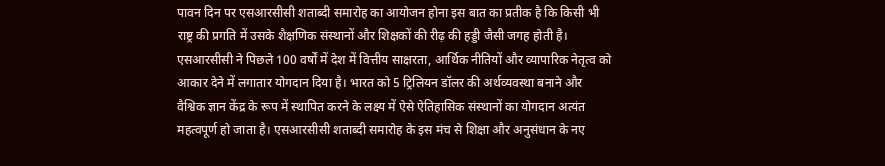पावन दिन पर एसआरसीसी शताब्दी समारोह का आयोजन होना इस बात का प्रतीक है कि किसी भी राष्ट्र की प्रगति में उसके शैक्षणिक संस्थानों और शिक्षकों की रीढ़ की हड्डी जैसी जगह होती है।
एसआरसीसी ने पिछले 100 वर्षों में देश में वित्तीय साक्षरता, आर्थिक नीतियों और व्यापारिक नेतृत्व को आकार देने में लगातार योगदान दिया है। भारत को 5 ट्रिलियन डॉलर की अर्थव्यवस्था बनाने और वैश्विक ज्ञान केंद्र के रूप में स्थापित करने के लक्ष्य में ऐसे ऐतिहासिक संस्थानों का योगदान अत्यंत महत्वपूर्ण हो जाता है। एसआरसीसी शताब्दी समारोह के इस मंच से शिक्षा और अनुसंधान के नए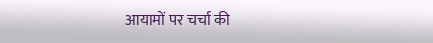आयामों पर चर्चा की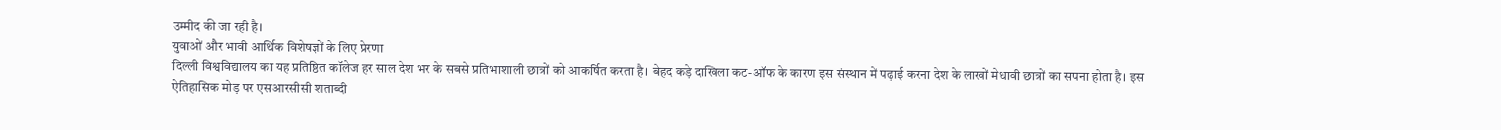उम्मीद की जा रही है।
युवाओं और भावी आर्थिक विशेषज्ञों के लिए प्रेरणा
दिल्ली विश्वविद्यालय का यह प्रतिष्ठित कॉलेज हर साल देश भर के सबसे प्रतिभाशाली छात्रों को आकर्षित करता है। बेहद कड़े दाखिला कट-ऑफ के कारण इस संस्थान में पढ़ाई करना देश के लाखों मेधावी छात्रों का सपना होता है। इस ऐतिहासिक मोड़ पर एसआरसीसी शताब्दी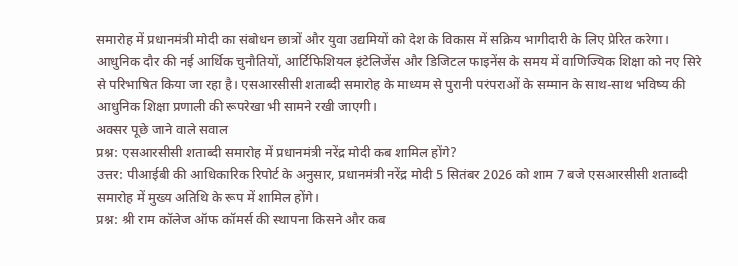समारोह में प्रधानमंत्री मोदी का संबोधन छात्रों और युवा उद्यमियों को देश के विकास में सक्रिय भागीदारी के लिए प्रेरित करेगा।
आधुनिक दौर की नई आर्थिक चुनौतियों, आर्टिफिशियल इंटेलिजेंस और डिजिटल फाइनेंस के समय में वाणिज्यिक शिक्षा को नए सिरे से परिभाषित किया जा रहा है। एसआरसीसी शताब्दी समारोह के माध्यम से पुरानी परंपराओं के सम्मान के साथ-साथ भविष्य की आधुनिक शिक्षा प्रणाली की रूपरेखा भी सामने रखी जाएगी।
अक्सर पूछे जाने वाले सवाल
प्रश्न: एसआरसीसी शताब्दी समारोह में प्रधानमंत्री नरेंद्र मोदी कब शामिल होंगे?
उत्तर: पीआईबी की आधिकारिक रिपोर्ट के अनुसार, प्रधानमंत्री नरेंद्र मोदी 5 सितंबर 2026 को शाम 7 बजे एसआरसीसी शताब्दी समारोह में मुख्य अतिथि के रूप में शामिल होंगे।
प्रश्न: श्री राम कॉलेज ऑफ कॉमर्स की स्थापना किसने और कब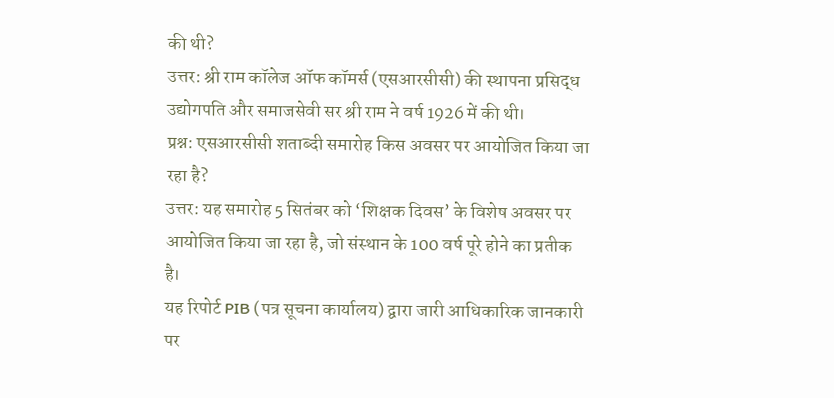की थी?
उत्तर: श्री राम कॉलेज ऑफ कॉमर्स (एसआरसीसी) की स्थापना प्रसिद्ध उद्योगपति और समाजसेवी सर श्री राम ने वर्ष 1926 में की थी।
प्रश्न: एसआरसीसी शताब्दी समारोह किस अवसर पर आयोजित किया जा रहा है?
उत्तर: यह समारोह 5 सितंबर को ‘शिक्षक दिवस’ के विशेष अवसर पर आयोजित किया जा रहा है, जो संस्थान के 100 वर्ष पूरे होने का प्रतीक है।
यह रिपोर्ट PIB (पत्र सूचना कार्यालय) द्वारा जारी आधिकारिक जानकारी पर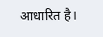आधारित है।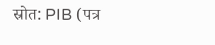स्रोत: PIB (पत्र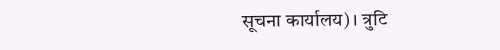सूचना कार्यालय)। त्रुटि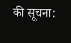की सूचना: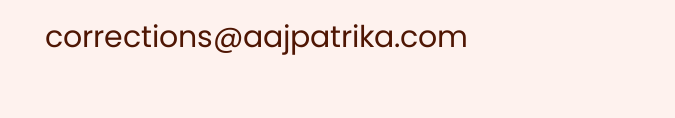corrections@aajpatrika.com